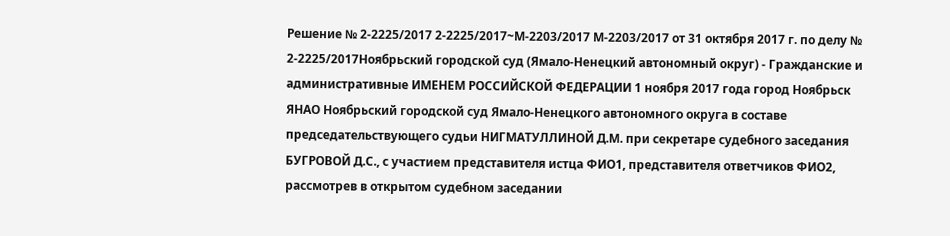Решение № 2-2225/2017 2-2225/2017~М-2203/2017 М-2203/2017 от 31 октября 2017 г. по делу № 2-2225/2017Ноябрьский городской суд (Ямало-Ненецкий автономный округ) - Гражданские и административные ИМЕНЕМ РОССИЙСКОЙ ФЕДЕРАЦИИ 1 ноября 2017 года город Ноябрьск ЯНАО Ноябрьский городской суд Ямало-Ненецкого автономного округа в составе председательствующего судьи НИГМАТУЛЛИНОЙ Д.М. при секретаре судебного заседания БУГРОВОЙ Д.С., с участием представителя истца ФИО1, представителя ответчиков ФИО2, рассмотрев в открытом судебном заседании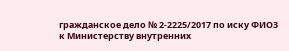гражданское дело № 2-2225/2017 по иску ФИО3 к Министерству внутренних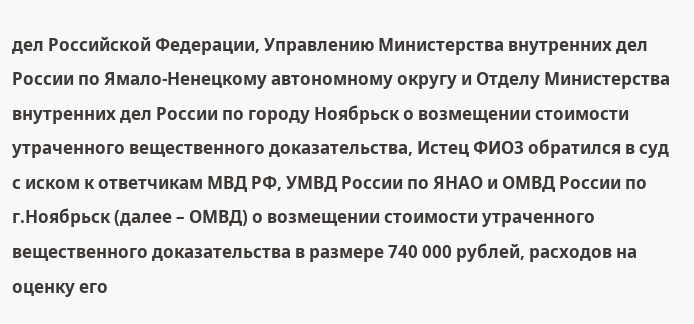дел Российской Федерации, Управлению Министерства внутренних дел России по Ямало-Ненецкому автономному округу и Отделу Министерства внутренних дел России по городу Ноябрьск о возмещении стоимости утраченного вещественного доказательства, Истец ФИО3 обратился в суд с иском к ответчикам МВД РФ, УМВД России по ЯНАО и ОМВД России по г.Ноябрьск (далее – ОМВД) о возмещении стоимости утраченного вещественного доказательства в размере 740 000 рублей, расходов на оценку его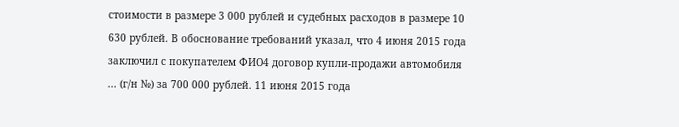стоимости в размере 3 000 рублей и судебных расходов в размере 10 630 рублей. В обоснование требований указал, что 4 июня 2015 года заключил с покупателем ФИО4 договор купли-продажи автомобиля ... (г/н №) за 700 000 рублей. 11 июня 2015 года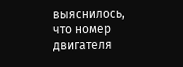выяснилось, что номер двигателя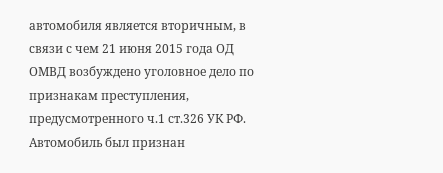автомобиля является вторичным, в связи с чем 21 июня 2015 года ОД ОМВД возбуждено уголовное дело по признакам преступления, предусмотренного ч.1 ст.326 УК РФ. Автомобиль был признан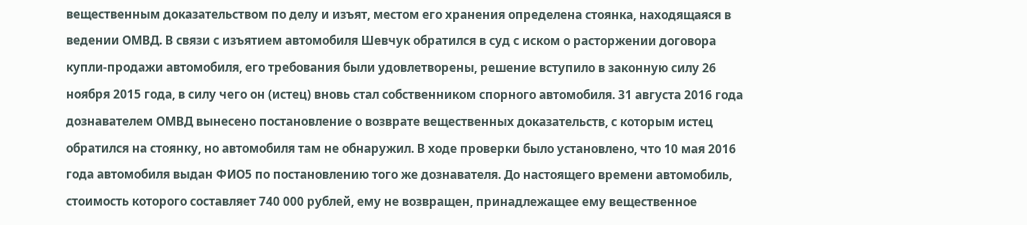вещественным доказательством по делу и изъят, местом его хранения определена стоянка, находящаяся в ведении ОМВД. В связи с изъятием автомобиля Шевчук обратился в суд с иском о расторжении договора купли-продажи автомобиля, его требования были удовлетворены, решение вступило в законную силу 26 ноября 2015 года, в силу чего он (истец) вновь стал собственником спорного автомобиля. 31 августа 2016 года дознавателем ОМВД вынесено постановление о возврате вещественных доказательств, с которым истец обратился на стоянку, но автомобиля там не обнаружил. В ходе проверки было установлено, что 10 мая 2016 года автомобиля выдан ФИО5 по постановлению того же дознавателя. До настоящего времени автомобиль, стоимость которого составляет 740 000 рублей, ему не возвращен, принадлежащее ему вещественное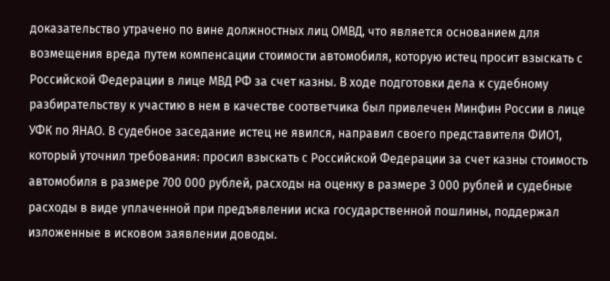доказательство утрачено по вине должностных лиц ОМВД, что является основанием для возмещения вреда путем компенсации стоимости автомобиля, которую истец просит взыскать с Российской Федерации в лице МВД РФ за счет казны. В ходе подготовки дела к судебному разбирательству к участию в нем в качестве соответчика был привлечен Минфин России в лице УФК по ЯНАО. В судебное заседание истец не явился, направил своего представителя ФИО1, который уточнил требования: просил взыскать с Российской Федерации за счет казны стоимость автомобиля в размере 700 000 рублей, расходы на оценку в размере 3 000 рублей и судебные расходы в виде уплаченной при предъявлении иска государственной пошлины, поддержал изложенные в исковом заявлении доводы.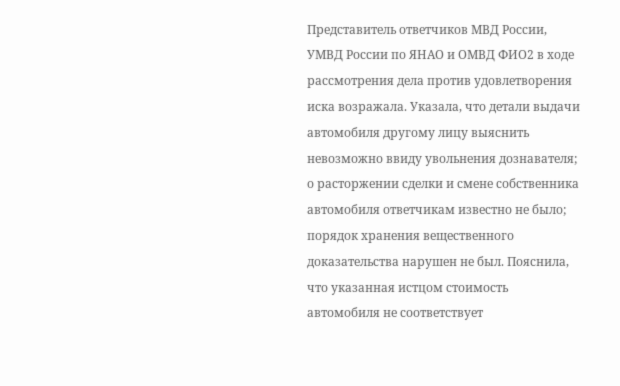Представитель ответчиков МВД России, УМВД России по ЯНАО и ОМВД ФИО2 в ходе рассмотрения дела против удовлетворения иска возражала. Указала, что детали выдачи автомобиля другому лицу выяснить невозможно ввиду увольнения дознавателя; о расторжении сделки и смене собственника автомобиля ответчикам известно не было; порядок хранения вещественного доказательства нарушен не был. Пояснила, что указанная истцом стоимость автомобиля не соответствует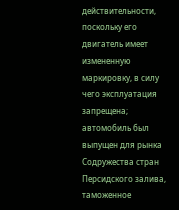действительности, поскольку его двигатель имеет измененную маркировку, в силу чего эксплуатация запрещена; автомобиль был выпущен для рынка Содружества стран Персидского залива, таможенное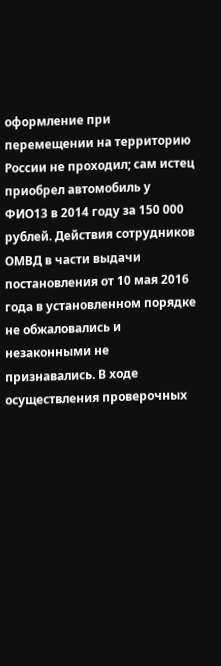оформление при перемещении на территорию России не проходил; сам истец приобрел автомобиль у ФИО13 в 2014 году за 150 000 рублей. Действия сотрудников ОМВД в части выдачи постановления от 10 мая 2016 года в установленном порядке не обжаловались и незаконными не признавались. В ходе осуществления проверочных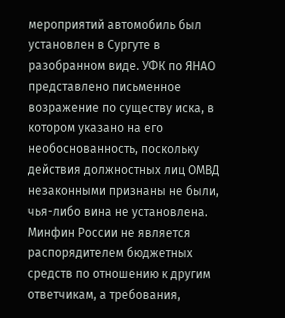мероприятий автомобиль был установлен в Сургуте в разобранном виде. УФК по ЯНАО представлено письменное возражение по существу иска, в котором указано на его необоснованность, поскольку действия должностных лиц ОМВД незаконными признаны не были, чья-либо вина не установлена. Минфин России не является распорядителем бюджетных средств по отношению к другим ответчикам, а требования,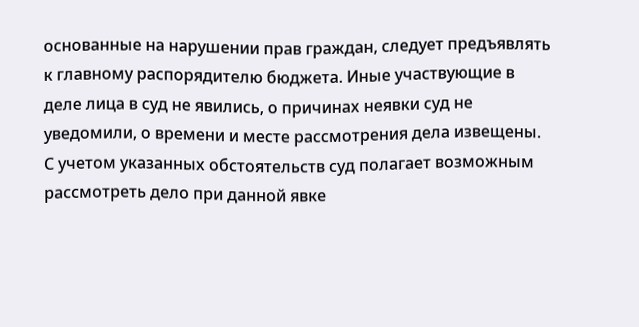основанные на нарушении прав граждан, следует предъявлять к главному распорядителю бюджета. Иные участвующие в деле лица в суд не явились, о причинах неявки суд не уведомили, о времени и месте рассмотрения дела извещены. С учетом указанных обстоятельств суд полагает возможным рассмотреть дело при данной явке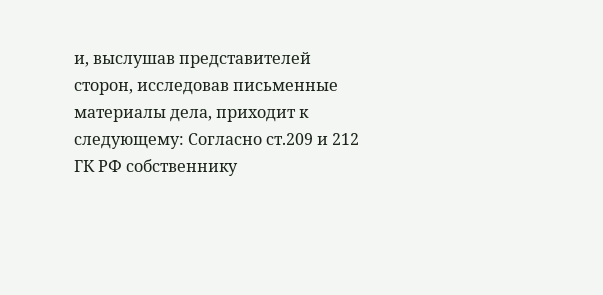и, выслушав представителей сторон, исследовав письменные материалы дела, приходит к следующему: Согласно ст.209 и 212 ГК РФ собственнику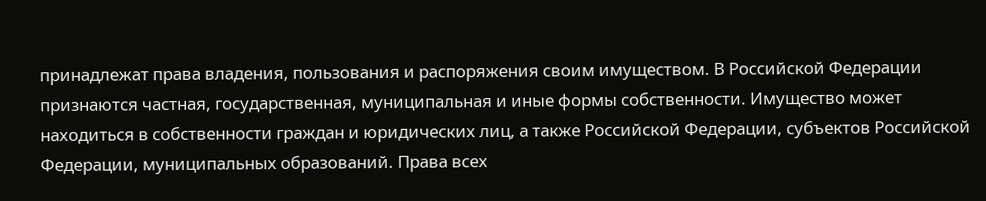принадлежат права владения, пользования и распоряжения своим имуществом. В Российской Федерации признаются частная, государственная, муниципальная и иные формы собственности. Имущество может находиться в собственности граждан и юридических лиц, а также Российской Федерации, субъектов Российской Федерации, муниципальных образований. Права всех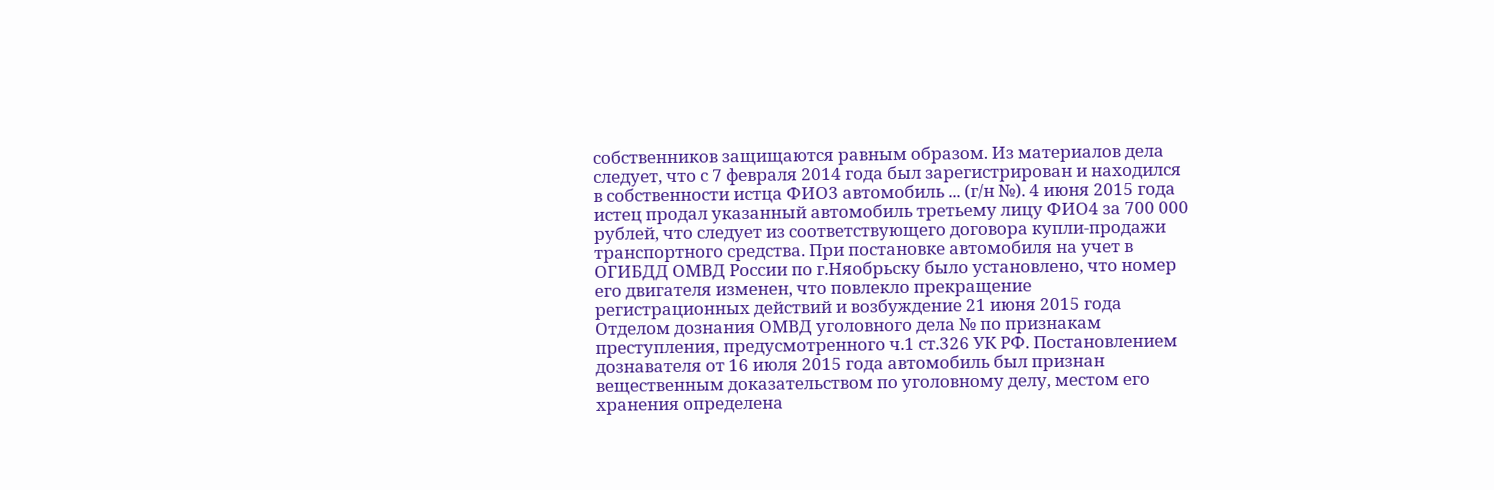собственников защищаются равным образом. Из материалов дела следует, что с 7 февраля 2014 года был зарегистрирован и находился в собственности истца ФИО3 автомобиль ... (г/н №). 4 июня 2015 года истец продал указанный автомобиль третьему лицу ФИО4 за 700 000 рублей, что следует из соответствующего договора купли-продажи транспортного средства. При постановке автомобиля на учет в ОГИБДД ОМВД России по г.Няобрьску было установлено, что номер его двигателя изменен, что повлекло прекращение регистрационных действий и возбуждение 21 июня 2015 года Отделом дознания ОМВД уголовного дела № по признакам преступления, предусмотренного ч.1 ст.326 УК РФ. Постановлением дознавателя от 16 июля 2015 года автомобиль был признан вещественным доказательством по уголовному делу, местом его хранения определена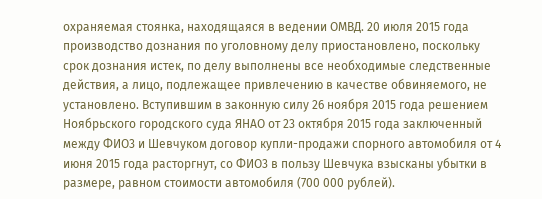охраняемая стоянка, находящаяся в ведении ОМВД. 20 июля 2015 года производство дознания по уголовному делу приостановлено, поскольку срок дознания истек, по делу выполнены все необходимые следственные действия, а лицо, подлежащее привлечению в качестве обвиняемого, не установлено. Вступившим в законную силу 26 ноября 2015 года решением Ноябрьского городского суда ЯНАО от 23 октября 2015 года заключенный между ФИО3 и Шевчуком договор купли-продажи спорного автомобиля от 4 июня 2015 года расторгнут, со ФИО3 в пользу Шевчука взысканы убытки в размере, равном стоимости автомобиля (700 000 рублей).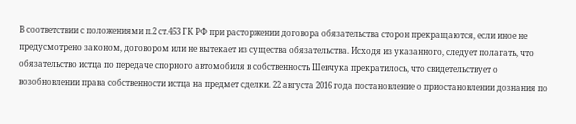В соответствии с положениями п.2 ст.453 ГК РФ при расторжении договора обязательства сторон прекращаются, если иное не предусмотрено законом, договором или не вытекает из существа обязательства. Исходя из указанного, следует полагать, что обязательство истца по передаче спорного автомобиля в собственность Шевчука прекратилось, что свидетельствует о возобновлении права собственности истца на предмет сделки. 22 августа 2016 года постановление о приостановлении дознания по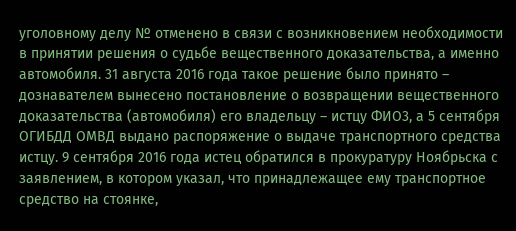уголовному делу № отменено в связи с возникновением необходимости в принятии решения о судьбе вещественного доказательства, а именно автомобиля. 31 августа 2016 года такое решение было принято – дознавателем вынесено постановление о возвращении вещественного доказательства (автомобиля) его владельцу – истцу ФИО3, а 5 сентября ОГИБДД ОМВД выдано распоряжение о выдаче транспортного средства истцу. 9 сентября 2016 года истец обратился в прокуратуру Ноябрьска с заявлением, в котором указал, что принадлежащее ему транспортное средство на стоянке,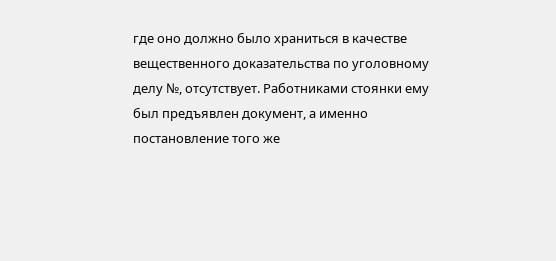где оно должно было храниться в качестве вещественного доказательства по уголовному делу №, отсутствует. Работниками стоянки ему был предъявлен документ, а именно постановление того же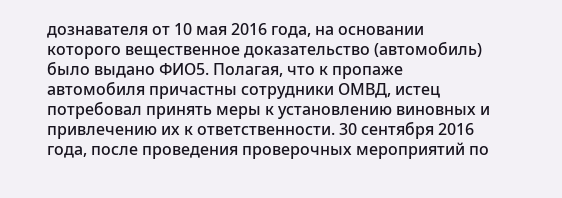дознавателя от 10 мая 2016 года, на основании которого вещественное доказательство (автомобиль) было выдано ФИО5. Полагая, что к пропаже автомобиля причастны сотрудники ОМВД, истец потребовал принять меры к установлению виновных и привлечению их к ответственности. 30 сентября 2016 года, после проведения проверочных мероприятий по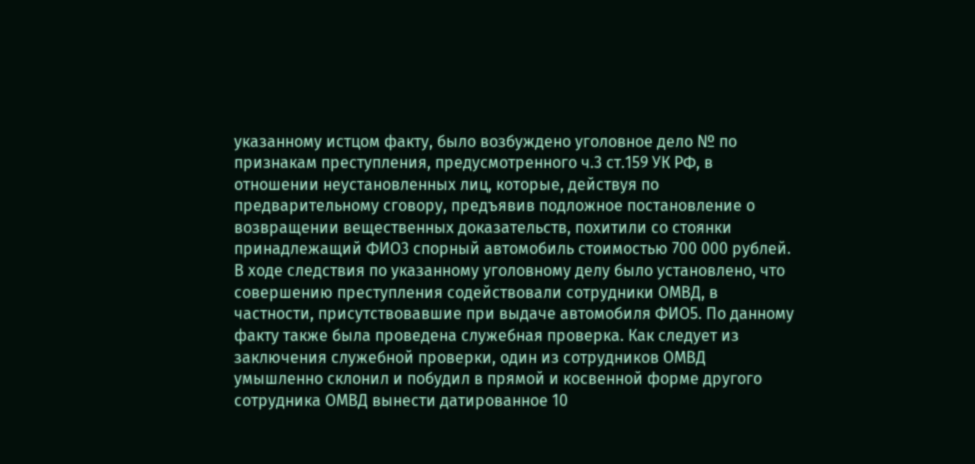указанному истцом факту, было возбуждено уголовное дело № по признакам преступления, предусмотренного ч.3 ст.159 УК РФ, в отношении неустановленных лиц, которые, действуя по предварительному сговору, предъявив подложное постановление о возвращении вещественных доказательств, похитили со стоянки принадлежащий ФИО3 спорный автомобиль стоимостью 700 000 рублей. В ходе следствия по указанному уголовному делу было установлено, что совершению преступления содействовали сотрудники ОМВД, в частности, присутствовавшие при выдаче автомобиля ФИО5. По данному факту также была проведена служебная проверка. Как следует из заключения служебной проверки, один из сотрудников ОМВД умышленно склонил и побудил в прямой и косвенной форме другого сотрудника ОМВД вынести датированное 10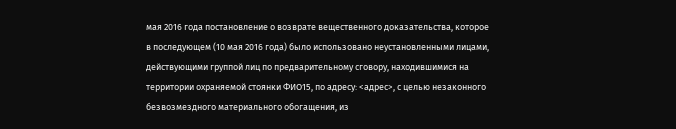мая 2016 года постановление о возврате вещественного доказательства, которое в последующем (10 мая 2016 года) было использовано неустановленными лицами, действующими группой лиц по предварительному сговору, находившимися на территории охраняемой стоянки ФИО15, по адресу: <адрес>, с целью незаконного безвозмездного материального обогащения, из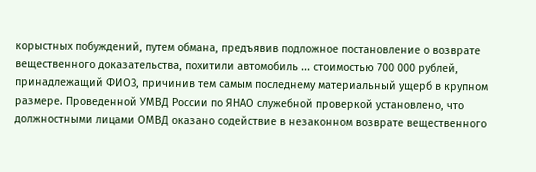корыстных побуждений, путем обмана, предъявив подложное постановление о возврате вещественного доказательства, похитили автомобиль ... стоимостью 700 000 рублей, принадлежащий ФИО3, причинив тем самым последнему материальный ущерб в крупном размере. Проведенной УМВД России по ЯНАО служебной проверкой установлено, что должностными лицами ОМВД оказано содействие в незаконном возврате вещественного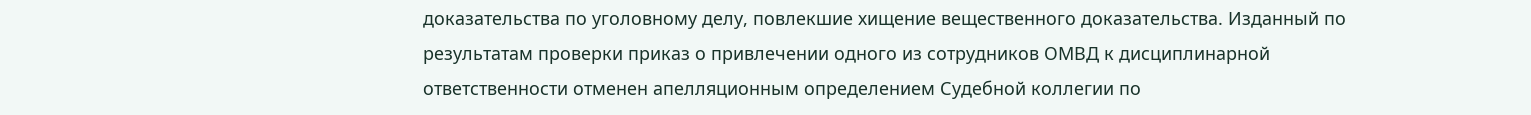доказательства по уголовному делу, повлекшие хищение вещественного доказательства. Изданный по результатам проверки приказ о привлечении одного из сотрудников ОМВД к дисциплинарной ответственности отменен апелляционным определением Судебной коллегии по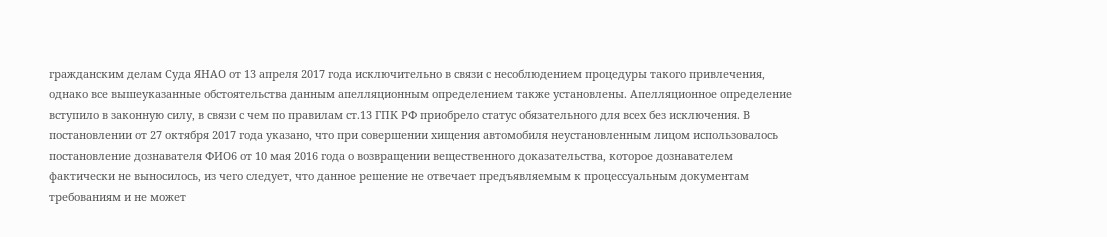гражданским делам Суда ЯНАО от 13 апреля 2017 года исключительно в связи с несоблюдением процедуры такого привлечения, однако все вышеуказанные обстоятельства данным апелляционным определением также установлены. Апелляционное определение вступило в законную силу, в связи с чем по правилам ст.13 ГПК РФ приобрело статус обязательного для всех без исключения. В постановлении от 27 октября 2017 года указано, что при совершении хищения автомобиля неустановленным лицом использовалось постановление дознавателя ФИО6 от 10 мая 2016 года о возвращении вещественного доказательства, которое дознавателем фактически не выносилось, из чего следует, что данное решение не отвечает предъявляемым к процессуальным документам требованиям и не может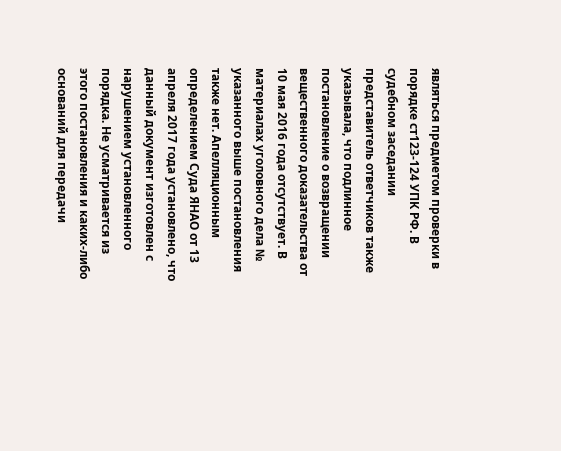являться предметом проверки в порядке ст123-124 УПК РФ. В судебном заседании представитель ответчиков также указывала, что подлинное постановление о возвращении вещественного доказательства от 10 мая 2016 года отсутствует. В материалах уголовного дела № указанного выше постановления также нет. Апелляционным определением Суда ЯНАО от 13 апреля 2017 года установлено, что данный документ изготовлен с нарушением установленного порядка. Не усматривается из этого постановления и каких-либо оснований для передачи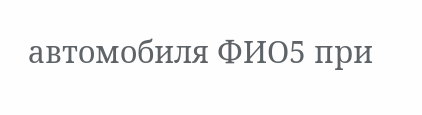автомобиля ФИО5 при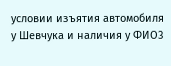условии изъятия автомобиля у Шевчука и наличия у ФИО3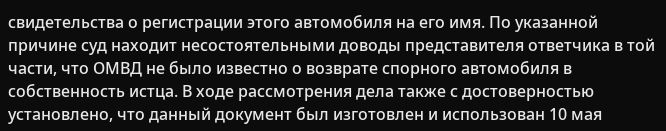свидетельства о регистрации этого автомобиля на его имя. По указанной причине суд находит несостоятельными доводы представителя ответчика в той части, что ОМВД не было известно о возврате спорного автомобиля в собственность истца. В ходе рассмотрения дела также с достоверностью установлено, что данный документ был изготовлен и использован 10 мая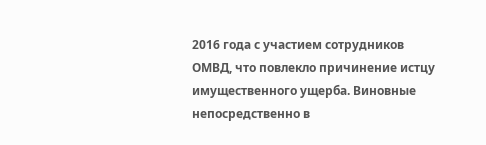2016 года с участием сотрудников ОМВД, что повлекло причинение истцу имущественного ущерба. Виновные непосредственно в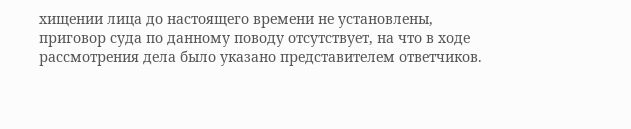хищении лица до настоящего времени не установлены, приговор суда по данному поводу отсутствует, на что в ходе рассмотрения дела было указано представителем ответчиков.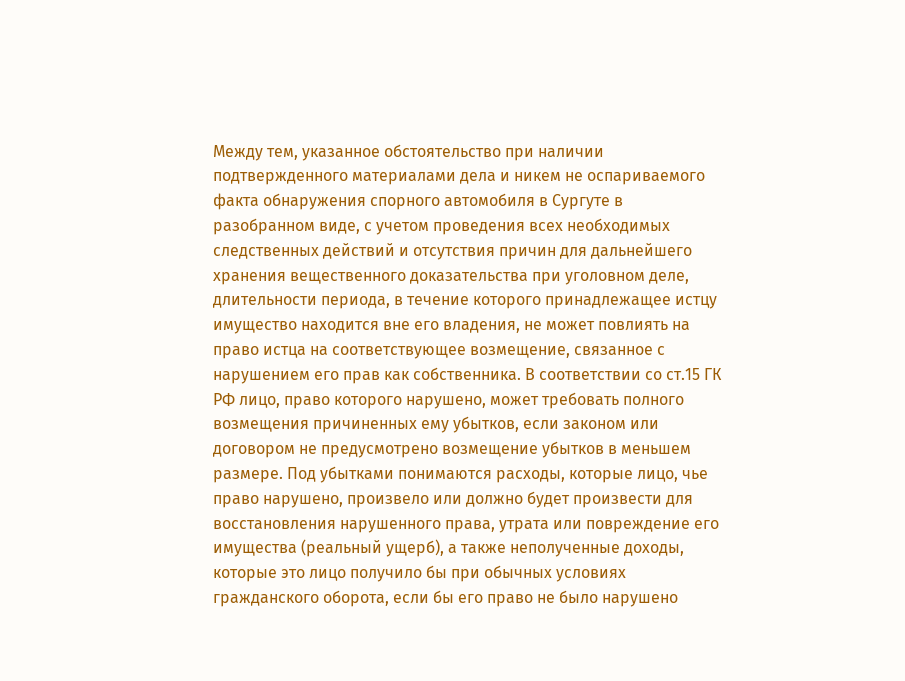Между тем, указанное обстоятельство при наличии подтвержденного материалами дела и никем не оспариваемого факта обнаружения спорного автомобиля в Сургуте в разобранном виде, с учетом проведения всех необходимых следственных действий и отсутствия причин для дальнейшего хранения вещественного доказательства при уголовном деле, длительности периода, в течение которого принадлежащее истцу имущество находится вне его владения, не может повлиять на право истца на соответствующее возмещение, связанное с нарушением его прав как собственника. В соответствии со ст.15 ГК РФ лицо, право которого нарушено, может требовать полного возмещения причиненных ему убытков, если законом или договором не предусмотрено возмещение убытков в меньшем размере. Под убытками понимаются расходы, которые лицо, чье право нарушено, произвело или должно будет произвести для восстановления нарушенного права, утрата или повреждение его имущества (реальный ущерб), а также неполученные доходы, которые это лицо получило бы при обычных условиях гражданского оборота, если бы его право не было нарушено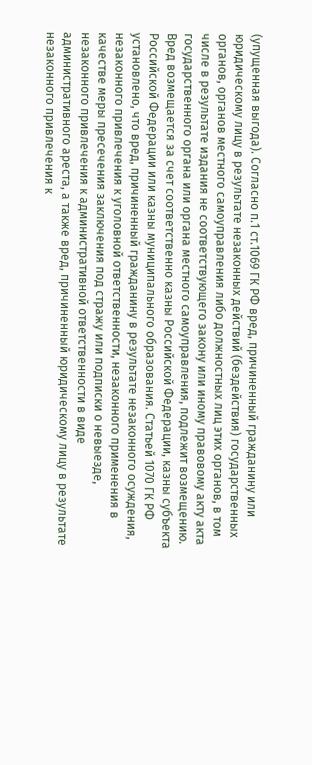(упущенная выгода). Согласно п.1 ст.1069 ГК РФ вред, причиненный гражданину или юридическому лицу в результате незаконных действий (бездействия) государственных органов, органов местного самоуправления либо должностных лиц этих органов, в том числе в результате издания не соответствующего закону или иному правовому акту акта государственного органа или органа местного самоуправления, подлежит возмещению. Вред возмещается за счет соответственно казны Российской Федерации, казны субъекта Российской Федерации или казны муниципального образования. Статьей 1070 ГК РФ установлено, что вред, причиненный гражданину в результате незаконного осуждения, незаконного привлечения к уголовной ответственности, незаконного применения в качестве меры пресечения заключения под стражу или подписки о невыезде, незаконного привлечения к административной ответственности в виде административного ареста, а также вред, причиненный юридическому лицу в результате незаконного привлечения к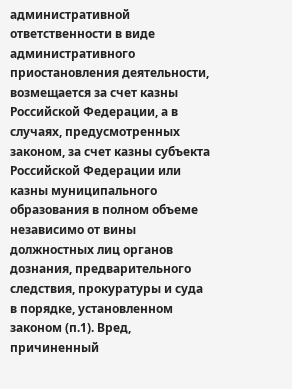административной ответственности в виде административного приостановления деятельности, возмещается за счет казны Российской Федерации, а в случаях, предусмотренных законом, за счет казны субъекта Российской Федерации или казны муниципального образования в полном объеме независимо от вины должностных лиц органов дознания, предварительного следствия, прокуратуры и суда в порядке, установленном законом (п.1). Вред, причиненный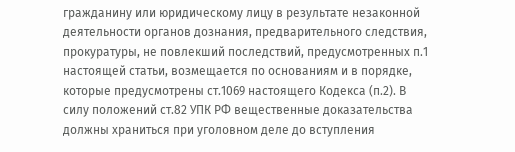гражданину или юридическому лицу в результате незаконной деятельности органов дознания, предварительного следствия, прокуратуры, не повлекший последствий, предусмотренных п.1 настоящей статьи, возмещается по основаниям и в порядке, которые предусмотрены ст.1069 настоящего Кодекса (п.2). В силу положений ст.82 УПК РФ вещественные доказательства должны храниться при уголовном деле до вступления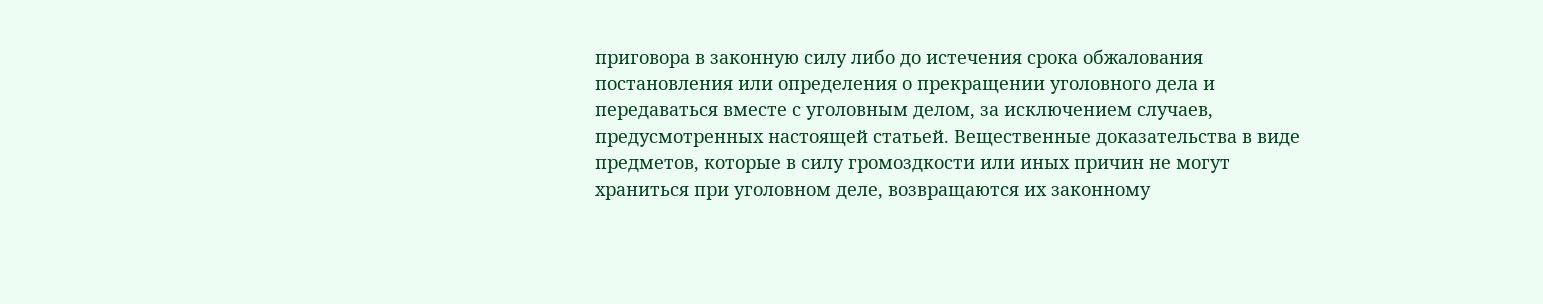приговора в законную силу либо до истечения срока обжалования постановления или определения о прекращении уголовного дела и передаваться вместе с уголовным делом, за исключением случаев, предусмотренных настоящей статьей. Вещественные доказательства в виде предметов, которые в силу громоздкости или иных причин не могут храниться при уголовном деле, возвращаются их законному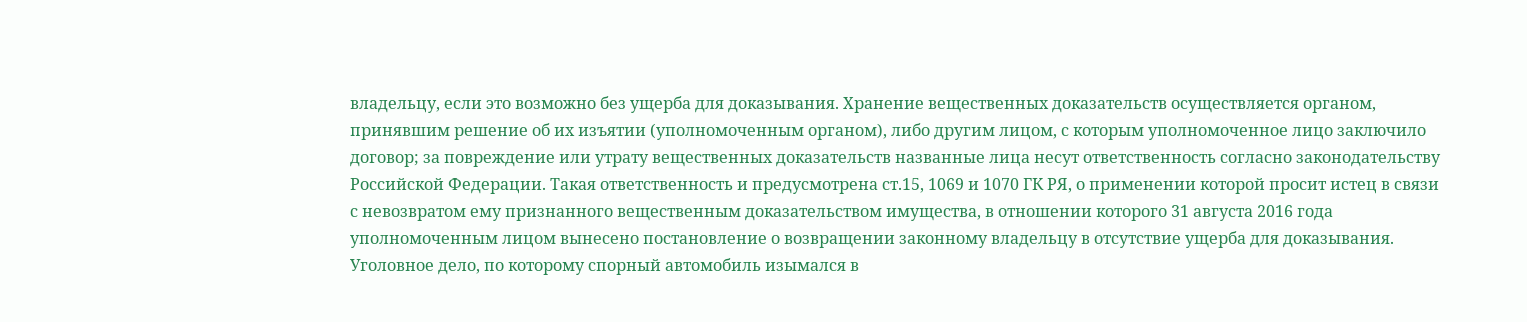владельцу, если это возможно без ущерба для доказывания. Хранение вещественных доказательств осуществляется органом, принявшим решение об их изъятии (уполномоченным органом), либо другим лицом, с которым уполномоченное лицо заключило договор; за повреждение или утрату вещественных доказательств названные лица несут ответственность согласно законодательству Российской Федерации. Такая ответственность и предусмотрена ст.15, 1069 и 1070 ГК РЯ, о применении которой просит истец в связи с невозвратом ему признанного вещественным доказательством имущества, в отношении которого 31 августа 2016 года уполномоченным лицом вынесено постановление о возвращении законному владельцу в отсутствие ущерба для доказывания. Уголовное дело, по которому спорный автомобиль изымался в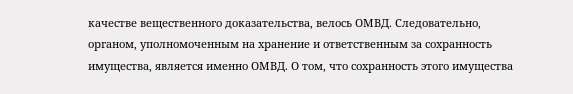качестве вещественного доказательства, велось ОМВД. Следовательно, органом, уполномоченным на хранение и ответственным за сохранность имущества, является именно ОМВД. О том, что сохранность этого имущества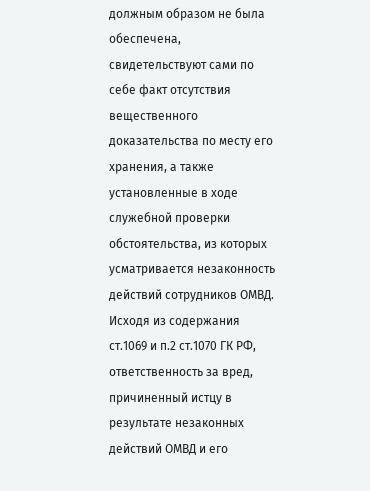должным образом не была обеспечена, свидетельствуют сами по себе факт отсутствия вещественного доказательства по месту его хранения, а также установленные в ходе служебной проверки обстоятельства, из которых усматривается незаконность действий сотрудников ОМВД. Исходя из содержания ст.1069 и п.2 ст.1070 ГК РФ, ответственность за вред, причиненный истцу в результате незаконных действий ОМВД и его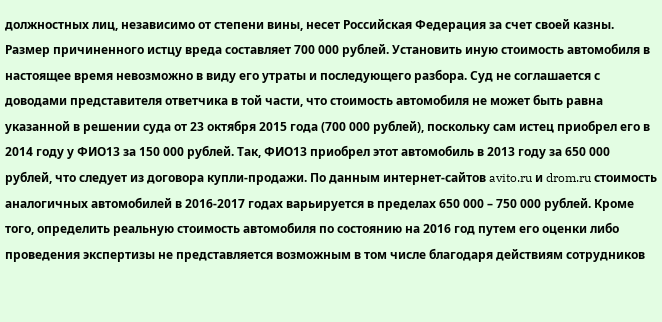должностных лиц, независимо от степени вины, несет Российская Федерация за счет своей казны. Размер причиненного истцу вреда составляет 700 000 рублей. Установить иную стоимость автомобиля в настоящее время невозможно в виду его утраты и последующего разбора. Суд не соглашается с доводами представителя ответчика в той части, что стоимость автомобиля не может быть равна указанной в решении суда от 23 октября 2015 года (700 000 рублей), поскольку сам истец приобрел его в 2014 году у ФИО13 за 150 000 рублей. Так, ФИО13 приобрел этот автомобиль в 2013 году за 650 000 рублей, что следует из договора купли-продажи. По данным интернет-сайтов avito.ru и drom.ru стоимость аналогичных автомобилей в 2016-2017 годах варьируется в пределах 650 000 – 750 000 рублей. Кроме того, определить реальную стоимость автомобиля по состоянию на 2016 год путем его оценки либо проведения экспертизы не представляется возможным в том числе благодаря действиям сотрудников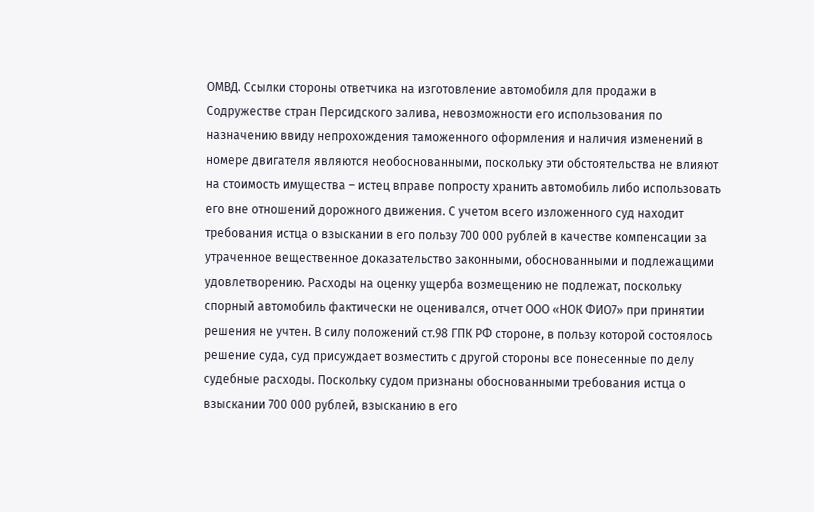ОМВД. Ссылки стороны ответчика на изготовление автомобиля для продажи в Содружестве стран Персидского залива, невозможности его использования по назначению ввиду непрохождения таможенного оформления и наличия изменений в номере двигателя являются необоснованными, поскольку эти обстоятельства не влияют на стоимость имущества – истец вправе попросту хранить автомобиль либо использовать его вне отношений дорожного движения. С учетом всего изложенного суд находит требования истца о взыскании в его пользу 700 000 рублей в качестве компенсации за утраченное вещественное доказательство законными, обоснованными и подлежащими удовлетворению. Расходы на оценку ущерба возмещению не подлежат, поскольку спорный автомобиль фактически не оценивался, отчет ООО «НОК ФИО7» при принятии решения не учтен. В силу положений ст.98 ГПК РФ стороне, в пользу которой состоялось решение суда, суд присуждает возместить с другой стороны все понесенные по делу судебные расходы. Поскольку судом признаны обоснованными требования истца о взыскании 700 000 рублей, взысканию в его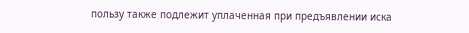пользу также подлежит уплаченная при предъявлении иска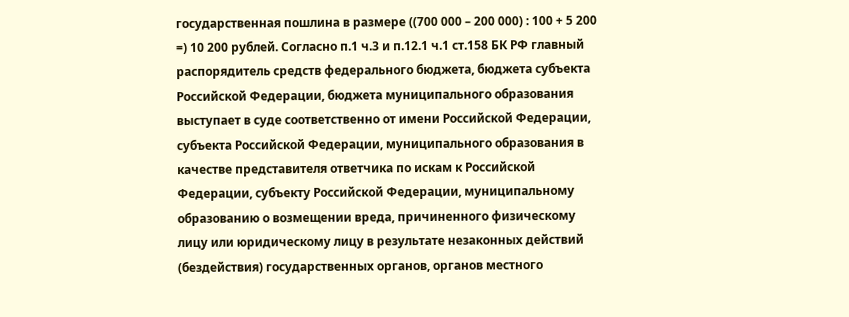государственная пошлина в размере ((700 000 – 200 000) : 100 + 5 200 =) 10 200 рублей. Согласно п.1 ч.3 и п.12.1 ч.1 ст.158 БК РФ главный распорядитель средств федерального бюджета, бюджета субъекта Российской Федерации, бюджета муниципального образования выступает в суде соответственно от имени Российской Федерации, субъекта Российской Федерации, муниципального образования в качестве представителя ответчика по искам к Российской Федерации, субъекту Российской Федерации, муниципальному образованию о возмещении вреда, причиненного физическому лицу или юридическому лицу в результате незаконных действий (бездействия) государственных органов, органов местного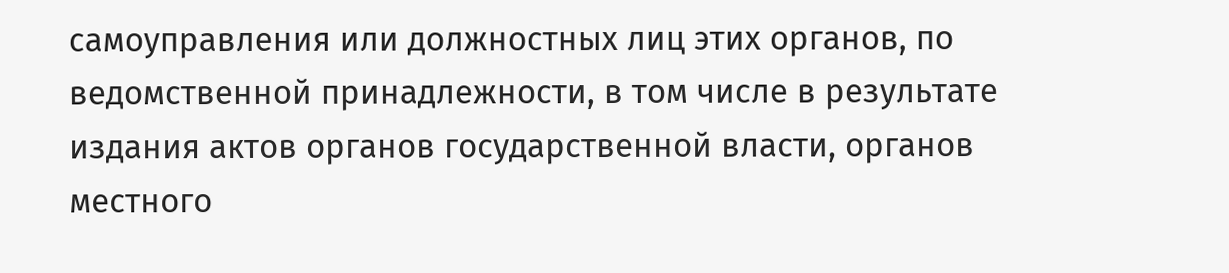самоуправления или должностных лиц этих органов, по ведомственной принадлежности, в том числе в результате издания актов органов государственной власти, органов местного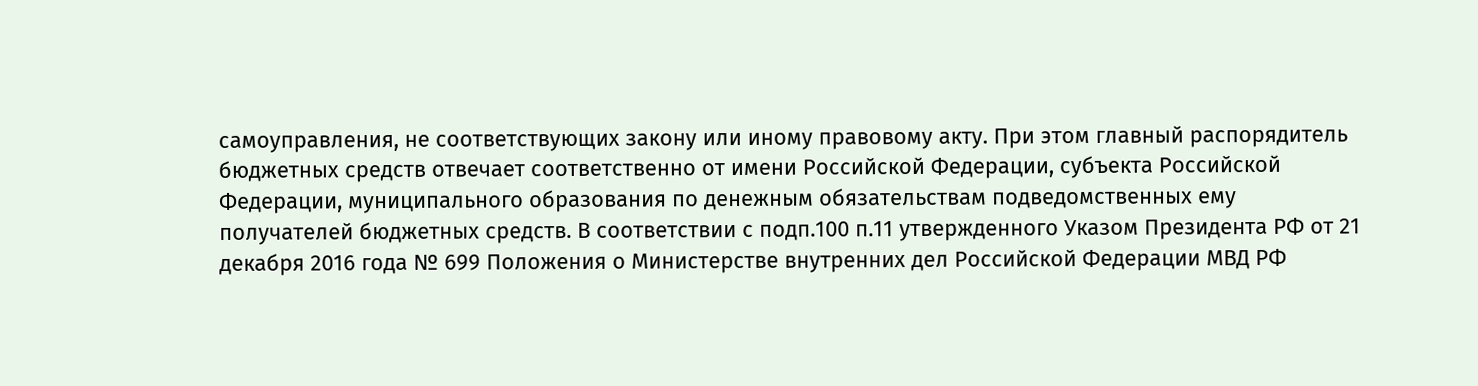самоуправления, не соответствующих закону или иному правовому акту. При этом главный распорядитель бюджетных средств отвечает соответственно от имени Российской Федерации, субъекта Российской Федерации, муниципального образования по денежным обязательствам подведомственных ему получателей бюджетных средств. В соответствии с подп.100 п.11 утвержденного Указом Президента РФ от 21 декабря 2016 года № 699 Положения о Министерстве внутренних дел Российской Федерации МВД РФ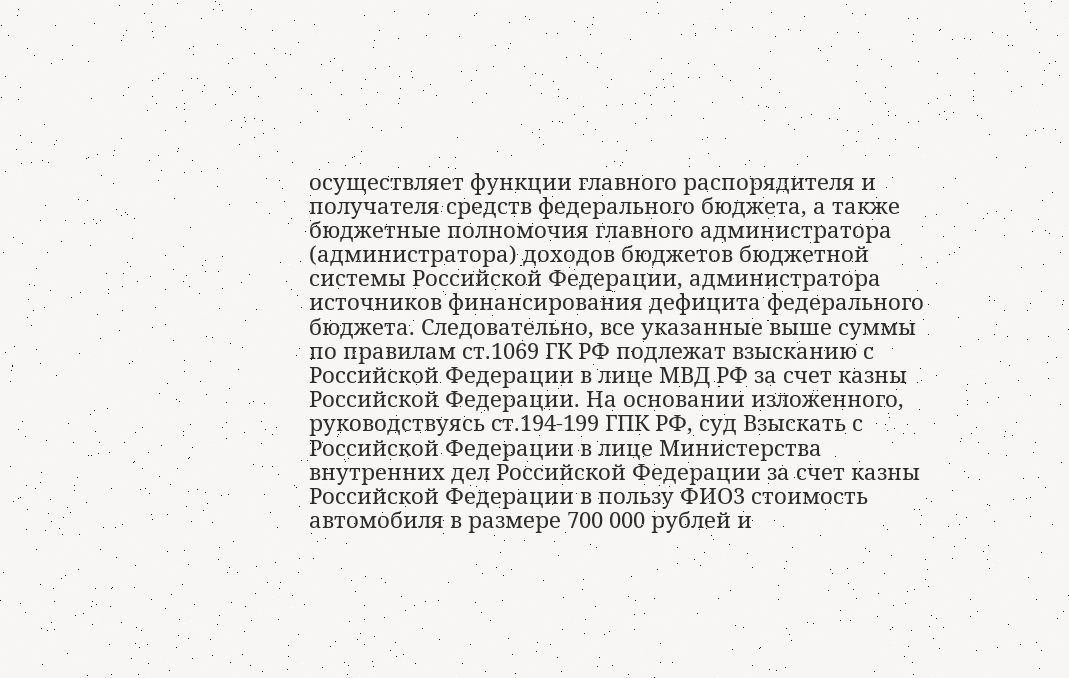осуществляет функции главного распорядителя и получателя средств федерального бюджета, а также бюджетные полномочия главного администратора (администратора) доходов бюджетов бюджетной системы Российской Федерации, администратора источников финансирования дефицита федерального бюджета. Следовательно, все указанные выше суммы по правилам ст.1069 ГК РФ подлежат взысканию с Российской Федерации в лице МВД РФ за счет казны Российской Федерации. На основании изложенного, руководствуясь ст.194-199 ГПК РФ, суд Взыскать с Российской Федерации в лице Министерства внутренних дел Российской Федерации за счет казны Российской Федерации в пользу ФИО3 стоимость автомобиля в размере 700 000 рублей и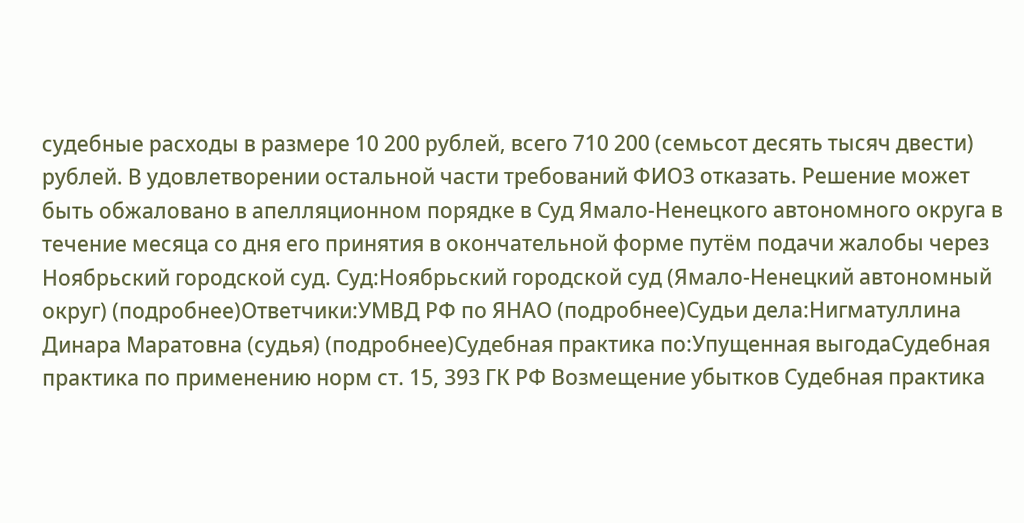судебные расходы в размере 10 200 рублей, всего 710 200 (семьсот десять тысяч двести) рублей. В удовлетворении остальной части требований ФИО3 отказать. Решение может быть обжаловано в апелляционном порядке в Суд Ямало-Ненецкого автономного округа в течение месяца со дня его принятия в окончательной форме путём подачи жалобы через Ноябрьский городской суд. Суд:Ноябрьский городской суд (Ямало-Ненецкий автономный округ) (подробнее)Ответчики:УМВД РФ по ЯНАО (подробнее)Судьи дела:Нигматуллина Динара Маратовна (судья) (подробнее)Судебная практика по:Упущенная выгодаСудебная практика по применению норм ст. 15, 393 ГК РФ Возмещение убытков Судебная практика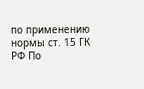по применению нормы ст. 15 ГК РФ По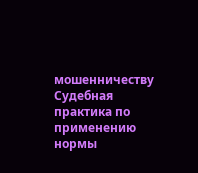мошенничеству Судебная практика по применению нормы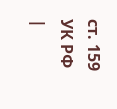ст. 159 УК РФ |